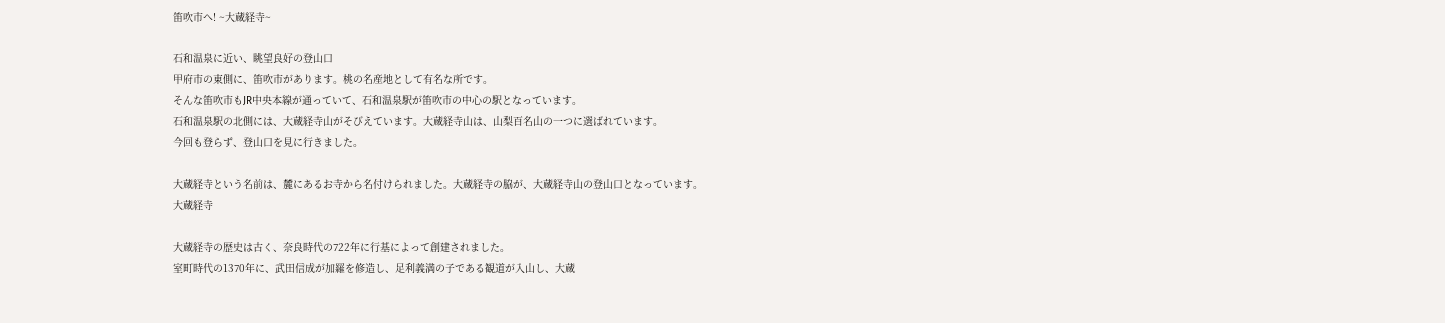笛吹市へ! ~大蔵経寺~

石和温泉に近い、眺望良好の登山口
甲府市の東側に、笛吹市があります。桃の名産地として有名な所です。
そんな笛吹市もJR中央本線が通っていて、石和温泉駅が笛吹市の中心の駅となっています。
石和温泉駅の北側には、大蔵経寺山がそびえています。大蔵経寺山は、山梨百名山の一つに選ばれています。
今回も登らず、登山口を見に行きました。

大蔵経寺という名前は、麓にあるお寺から名付けられました。大蔵経寺の脇が、大蔵経寺山の登山口となっています。
大蔵経寺

大蔵経寺の歴史は古く、奈良時代の722年に行基によって創建されました。
室町時代の1370年に、武田信成が加羅を修造し、足利義満の子である観道が入山し、大蔵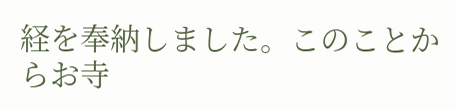経を奉納しました。このことからお寺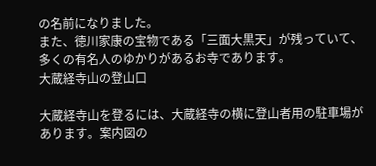の名前になりました。
また、徳川家康の宝物である「三面大黒天」が残っていて、多くの有名人のゆかりがあるお寺であります。
大蔵経寺山の登山口

大蔵経寺山を登るには、大蔵経寺の横に登山者用の駐車場があります。案内図の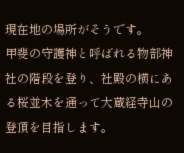現在地の場所がそうです。
甲斐の守護神と呼ばれる物部神社の階段を登り、社殿の横にある桜並木を通って大蔵経寺山の登頂を目指します。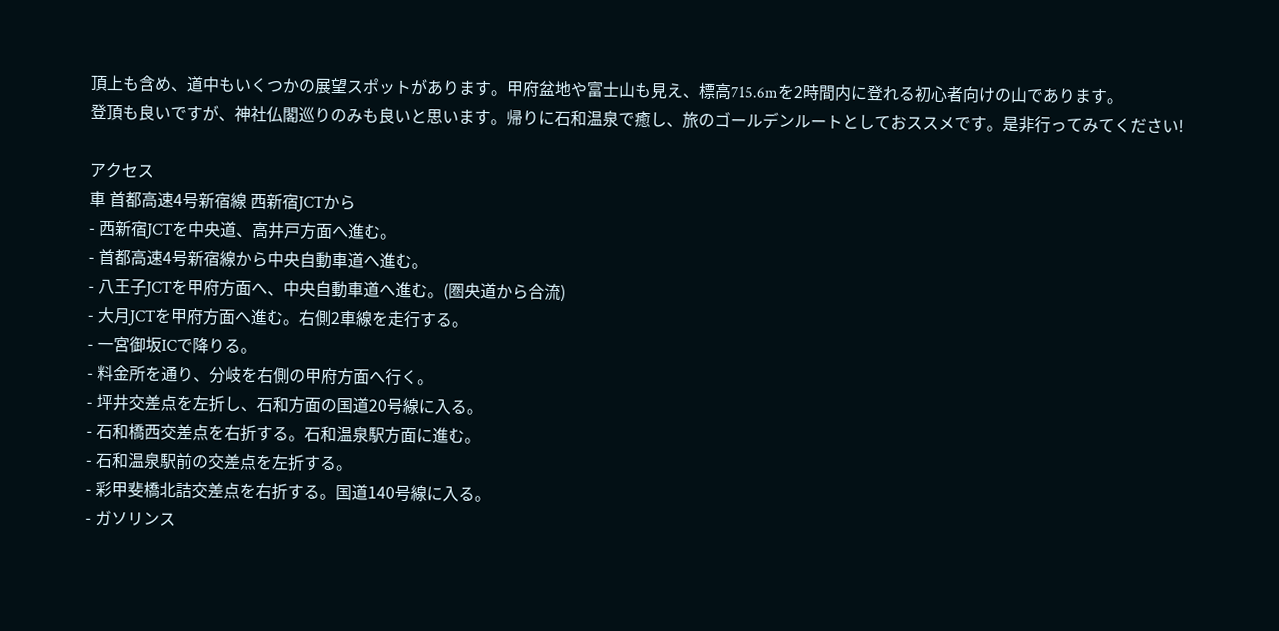頂上も含め、道中もいくつかの展望スポットがあります。甲府盆地や富士山も見え、標高715.6mを2時間内に登れる初心者向けの山であります。
登頂も良いですが、神社仏閣巡りのみも良いと思います。帰りに石和温泉で癒し、旅のゴールデンルートとしておススメです。是非行ってみてください!

アクセス
車 首都高速4号新宿線 西新宿JCTから
- 西新宿JCTを中央道、高井戸方面へ進む。
- 首都高速4号新宿線から中央自動車道へ進む。
- 八王子JCTを甲府方面へ、中央自動車道へ進む。(圏央道から合流)
- 大月JCTを甲府方面へ進む。右側2車線を走行する。
- 一宮御坂ICで降りる。
- 料金所を通り、分岐を右側の甲府方面へ行く。
- 坪井交差点を左折し、石和方面の国道20号線に入る。
- 石和橋西交差点を右折する。石和温泉駅方面に進む。
- 石和温泉駅前の交差点を左折する。
- 彩甲斐橋北詰交差点を右折する。国道140号線に入る。
- ガソリンス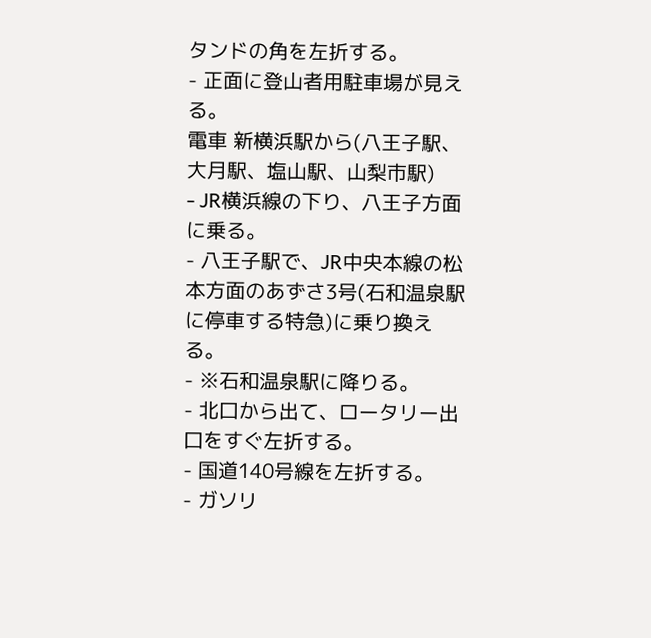タンドの角を左折する。
- 正面に登山者用駐車場が見える。
電車 新横浜駅から(八王子駅、大月駅、塩山駅、山梨市駅)
- JR横浜線の下り、八王子方面に乗る。
- 八王子駅で、JR中央本線の松本方面のあずさ3号(石和温泉駅に停車する特急)に乗り換える。
- ※石和温泉駅に降りる。
- 北口から出て、ロータリー出口をすぐ左折する。
- 国道140号線を左折する。
- ガソリ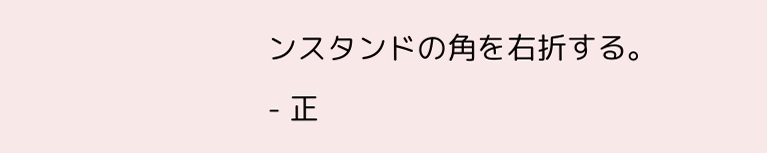ンスタンドの角を右折する。
- 正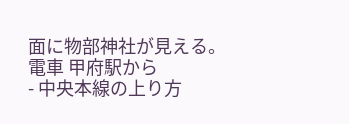面に物部神社が見える。
電車 甲府駅から
- 中央本線の上り方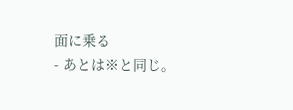面に乗る
- あとは※と同じ。